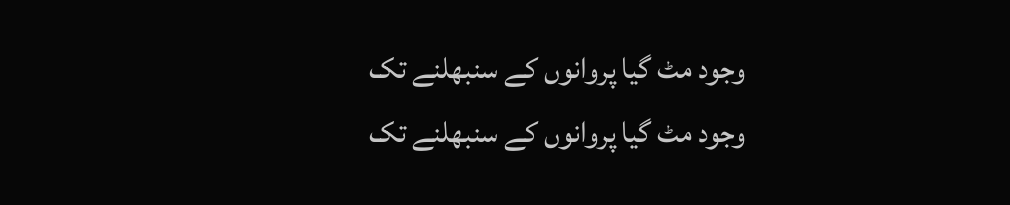وجود مٹ گیا پروانوں کے سنبھلنے تک
وجود مٹ گیا پروانوں کے سنبھلنے تک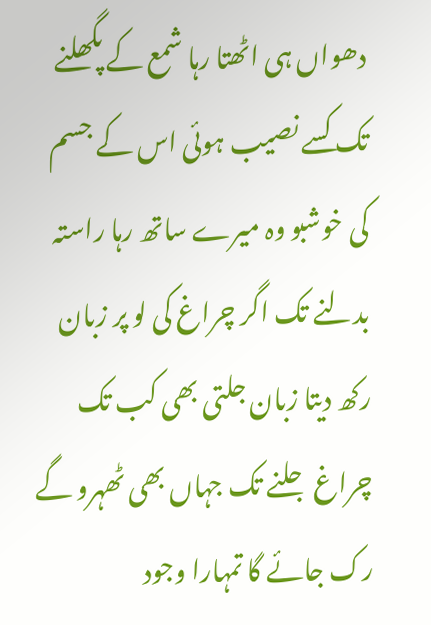دھواں ہی اٹھتا رہا شمع کے پگھلنے تک کسے نصیب ہوئی اس کے جسم کی خوشبو وہ میرے ساتھ رہا راستہ بدلنے تک اگر چراغ کی لو پر زبان رکھ دیتا زبان جلتی بھی کب تک چراغ جلنے تک جہاں بھی ٹھہرو گے رک جائے گا تمہارا وجود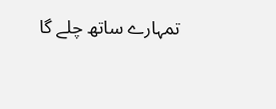تمہارے ساتھ چلے گا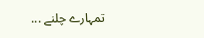تمہارے چلنے ...